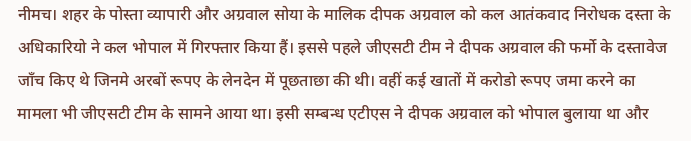नीमच। शहर के पोस्ता व्यापारी और अग्रवाल सोया के मालिक दीपक अग्रवाल को कल आतंकवाद निरोधक दस्ता के अधिकारियो ने कल भोपाल में गिरफ्तार किया हैं। इससे पहले जीएसटी टीम ने दीपक अग्रवाल की फर्मो के दस्तावेज जाँच किए थे जिनमे अरबों रूपए के लेनदेन में पूछताछा की थी। वहीं कई खातों में करोडो रूपए जमा करने का मामला भी जीएसटी टीम के सामने आया था। इसी सम्बन्ध एटीएस ने दीपक अग्रवाल को भोपाल बुलाया था और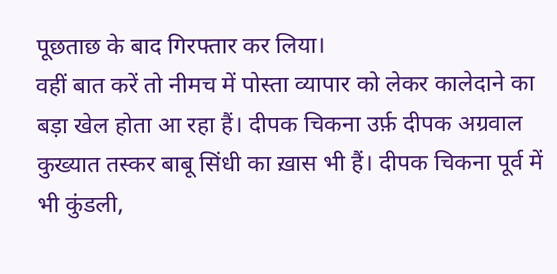पूछताछ के बाद गिरफ्तार कर लिया।
वहीं बात करें तो नीमच में पोस्ता व्यापार को लेकर कालेदाने का बड़ा खेल होता आ रहा हैं। दीपक चिकना उर्फ़ दीपक अग्रवाल कुख्यात तस्कर बाबू सिंधी का ख़ास भी हैं। दीपक चिकना पूर्व में भी कुंडली,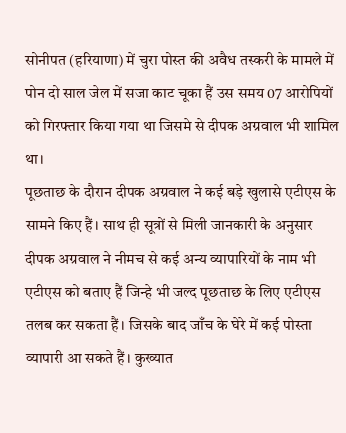सोनीपत (हरियाणा) में चुरा पोस्त की अवैध तस्करी के मामले में पोन दो साल जेल में सजा काट चूका हैं उस समय 07 आरोपियों को गिरफ्तार किया गया था जिसमे से दीपक अग्रवाल भी शामिल था।
पूछताछ के दौरान दीपक अग्रवाल ने कई बड़े खुलासे एटीएस के सामने किए हैं। साथ ही सूत्रों से मिली जानकारी के अनुसार दीपक अग्रवाल ने नीमच से कई अन्य व्यापारियों के नाम भी एटीएस को बताए हैं जिन्हे भी जल्द पूछताछ के लिए एटीएस तलब कर सकता हैं। जिसके बाद जाँच के घेरे में कई पोस्ता व्यापारी आ सकते हैं। कुख्यात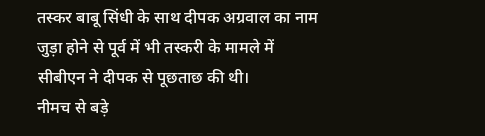तस्कर बाबू सिंधी के साथ दीपक अग्रवाल का नाम जुड़ा होने से पूर्व में भी तस्करी के मामले में सीबीएन ने दीपक से पूछताछ की थी।
नीमच से बड़े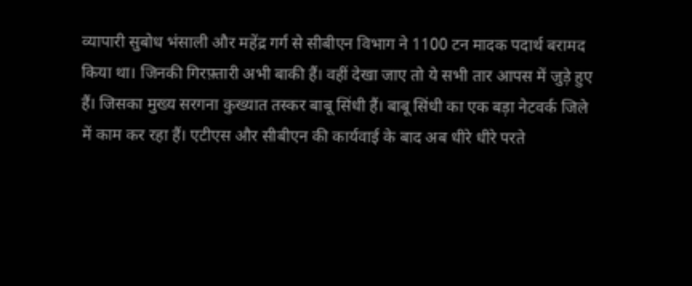व्यापारी सुबोध भंसाली और महेंद्र गर्ग से सीबीएन विभाग ने 1100 टन मादक पदार्थ बरामद किया था। जिनकी गिरफ़्तारी अभी बाकी हैं। वहीं देखा जाए तो ये सभी तार आपस में जुड़े हुए हैं। जिसका मुख्य सरगना कुख्यात तस्कर बाबू सिंधी हैं। बाबू सिंधी का एक बड़ा नेटवर्क जिले में काम कर रहा हैं। एटीएस और सीबीएन की कार्यवाई के बाद अब धीरे धीरे परते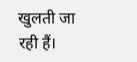खुलती जा रही हैं।